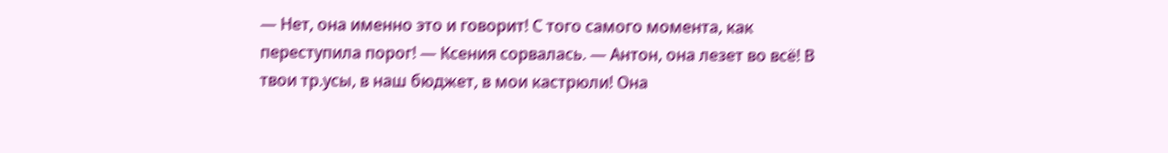— Нет, она именно это и говорит! С того самого момента, как переступила порог! — Ксения сорвалась. — Антон, она лезет во всё! В твои тр.усы, в наш бюджет, в мои кастрюли! Она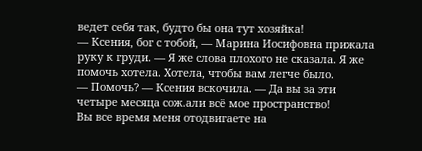ведет себя так, будто бы она тут хозяйка!
— Ксения, бог с тобой, — Марина Иосифовна прижала руку к груди. — Я же слова плохого не сказала. Я же помочь хотела. Хотела, чтобы вам легче было.
— Помочь? — Ксения вскочила. — Да вы за эти четыре месяца сож.али всё мое пространство!
Вы все время меня отодвигаете на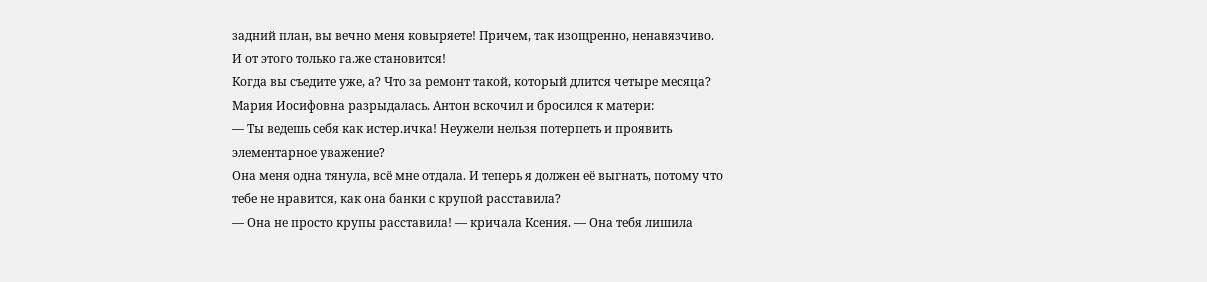задний план, вы вечно меня ковыряете! Причем, так изощренно, ненавязчиво.
И от этого только га.же становится!
Когда вы съедите уже, а? Что за ремонт такой, который длится четыре месяца?
Мария Иосифовна разрыдалась. Антон вскочил и бросился к матери:
— Ты ведешь себя как истер.ичка! Неужели нельзя потерпеть и проявить элементарное уважение?
Она меня одна тянула, всё мне отдала. И теперь я должен её выгнать, потому что тебе не нравится, как она банки с крупой расставила?
— Она не просто крупы расставила! — кричала Ксения. — Она тебя лишила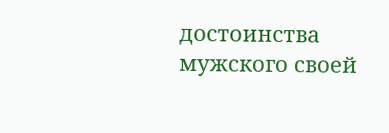достоинства мужского своей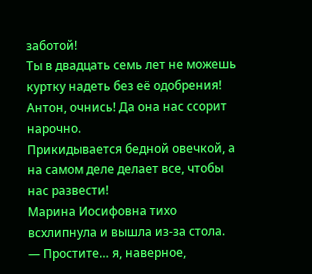заботой!
Ты в двадцать семь лет не можешь куртку надеть без её одобрения!
Антон, очнись! Да она нас ссорит нарочно.
Прикидывается бедной овечкой, а на самом деле делает все, чтобы нас развести!
Марина Иосифовна тихо всхлипнула и вышла из-за стола.
— Простите… я, наверное,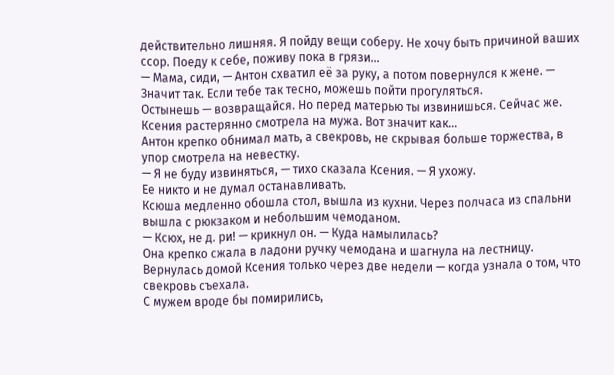действительно лишняя. Я пойду вещи соберу. Не хочу быть причиной ваших ссор. Поеду к себе, поживу пока в грязи…
— Мама, сиди, — Антон схватил её за руку, а потом повернулся к жене. — Значит так. Если тебе так тесно, можешь пойти прогуляться.
Остынешь — возвращайся. Но перед матерью ты извинишься. Сейчас же.
Ксения растерянно смотрела на мужа. Вот значит как…
Антон крепко обнимал мать, а свекровь, не скрывая больше торжества, в упор смотрела на невестку.
— Я не буду извиняться, — тихо сказала Ксения. — Я ухожу.
Ее никто и не думал останавливать.
Ксюша медленно обошла стол, вышла из кухни. Через полчаса из спальни вышла с рюкзаком и небольшим чемоданом.
— Ксюх, не д. ри! — крикнул он. — Куда намылилась?
Она крепко сжала в ладони ручку чемодана и шагнула на лестницу.
Вернулась домой Ксения только через две недели — когда узнала о том, что свекровь съехала.
С мужем вроде бы помирились,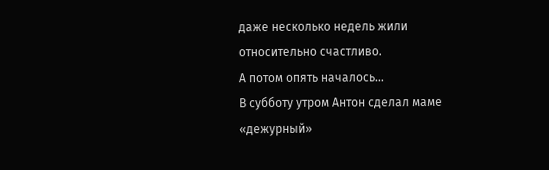даже несколько недель жили относительно счастливо.
А потом опять началось…
В субботу утром Антон сделал маме «дежурный»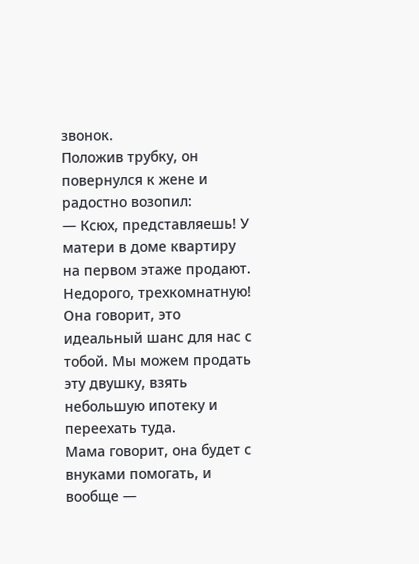звонок.
Положив трубку, он повернулся к жене и радостно возопил:
— Ксюх, представляешь! У матери в доме квартиру на первом этаже продают. Недорого, трехкомнатную!
Она говорит, это идеальный шанс для нас с тобой. Мы можем продать эту двушку, взять небольшую ипотеку и переехать туда.
Мама говорит, она будет с внуками помогать, и вообще —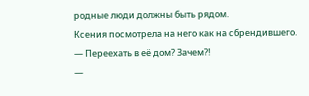родные люди должны быть рядом.
Ксения посмотрела на него как на сбрендившего.
— Переехать в её дом? Зачем?!
—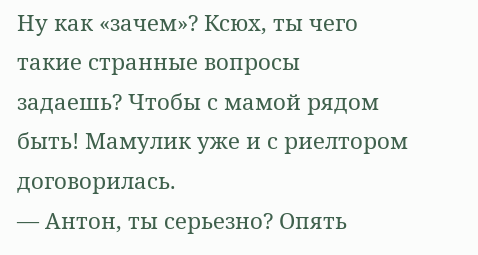Ну как «зачем»? Ксюх, ты чего такие странные вопросы задаешь? Чтобы с мамой рядом быть! Мамулик уже и с риелтором договорилась.
— Антон, ты серьезно? Опять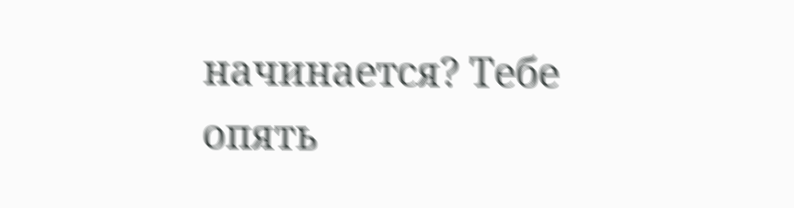начинается? Тебе опять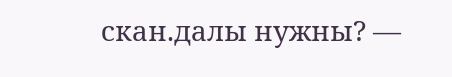скан.далы нужны? —